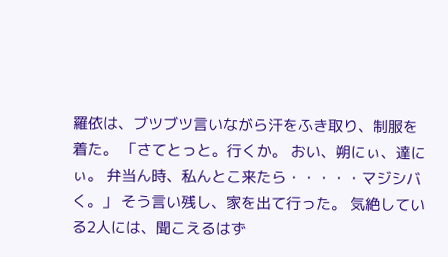羅依は、ブツブツ言いながら汗をふき取り、制服を着た。 「さてとっと。行くか。 おい、朔にぃ、達にぃ。 弁当ん時、私んとこ来たら・・・・・マジシバく。」 そう言い残し、家を出て行った。 気絶している2人には、聞こえるはず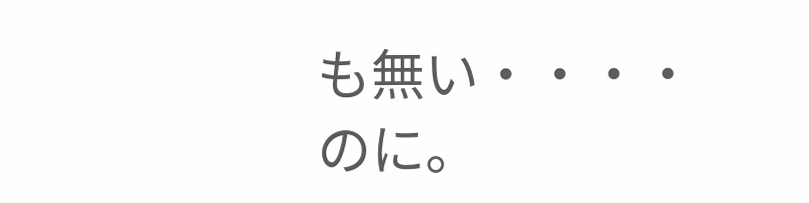も無い・・・・のに。